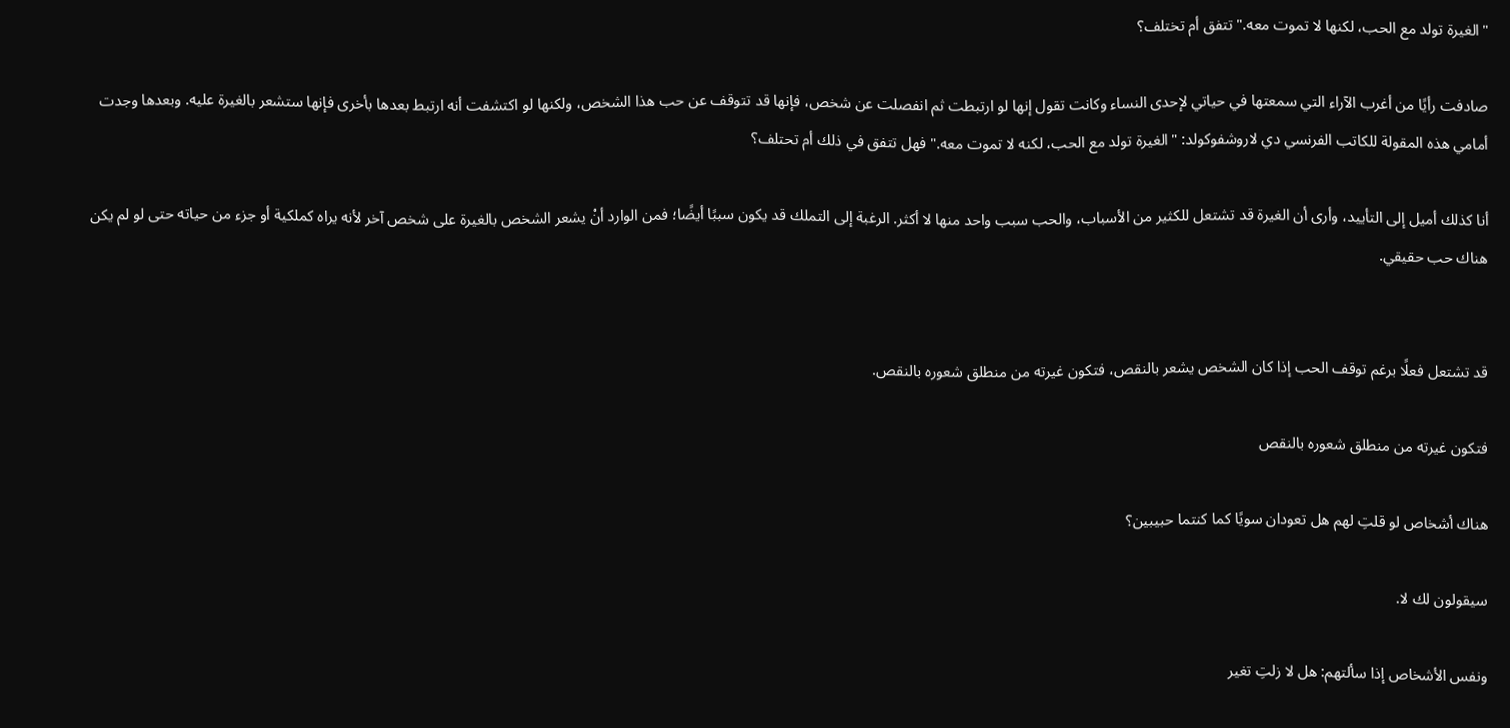"الغيرة تولد مع الحب، لكنها لا تموت معه." تتفق أم تختلف؟

صادفت رأيًا من أغرب الآراء التي سمعتها في حياتي لإحدى النساء وكانت تقول إنها لو ارتبطت ثم انفصلت عن شخص، فإنها قد تتوقف عن حب هذا الشخص، ولكنها لو اكتشفت أنه ارتبط بعدها بأخرى فإنها ستشعر بالغيرة عليه. وبعدها وجدت أمامي هذه المقولة للكاتب الفرنسي دي لاروشفوكولد: "الغيرة تولد مع الحب، لكنه لا تموت معه." فهل تتفق في ذلك أم تحتلف؟

أنا كذلك أميل إلى التأييد، وأرى أن الغيرة قد تشتعل للكثير من الأسباب، والحب سبب واحد منها لا أكثر. الرغبة إلى التملك قد يكون سببًا أيضًا؛ فمن الوارد أنْ يشعر الشخص بالغيرة على شخص آخر لأنه يراه كملكية أو جزء من حياته حتى لو لم يكن هناك حب حقيقي.


قد تشتعل فعلًا برغم توقف الحب إذا كان الشخص يشعر بالنقص، فتكون غيرته من منطلق شعوره بالنقص.

فتكون غيرته من منطلق شعوره بالنقص

هناك أشخاص لو قلتِ لهم هل تعودان سويًا كما كنتما حبيبين؟

سيقولون لك لا.

ونفس الأشخاص إذا سألتهم: هل لا زلتِ تغير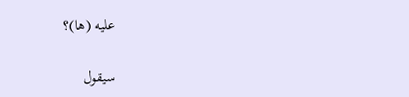عليه (ها)؟

سيقول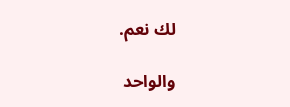لك نعم.

والواحد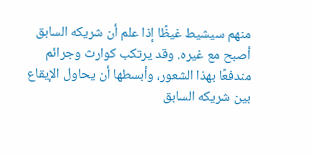منهم سيشيط غيظًا إذا علم أن شريكه السابق أصبح مع غيره. وقد يرتكب كوارث وجرائم مندفعًا بهذا الشعور، وأبسطها أن يحاول الإيقاع بين شريكه السابق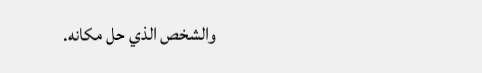والشخص الذي حل مكانه.